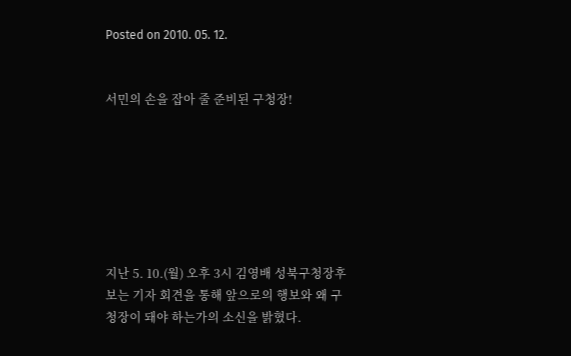Posted on 2010. 05. 12.


서민의 손을 잡아 줄 준비된 구청장!







지난 5. 10.(월) 오후 3시 김영배 성북구청장후보는 기자 회견을 통해 앞으로의 행보와 왜 구청장이 돼야 하는가의 소신을 밝혔다.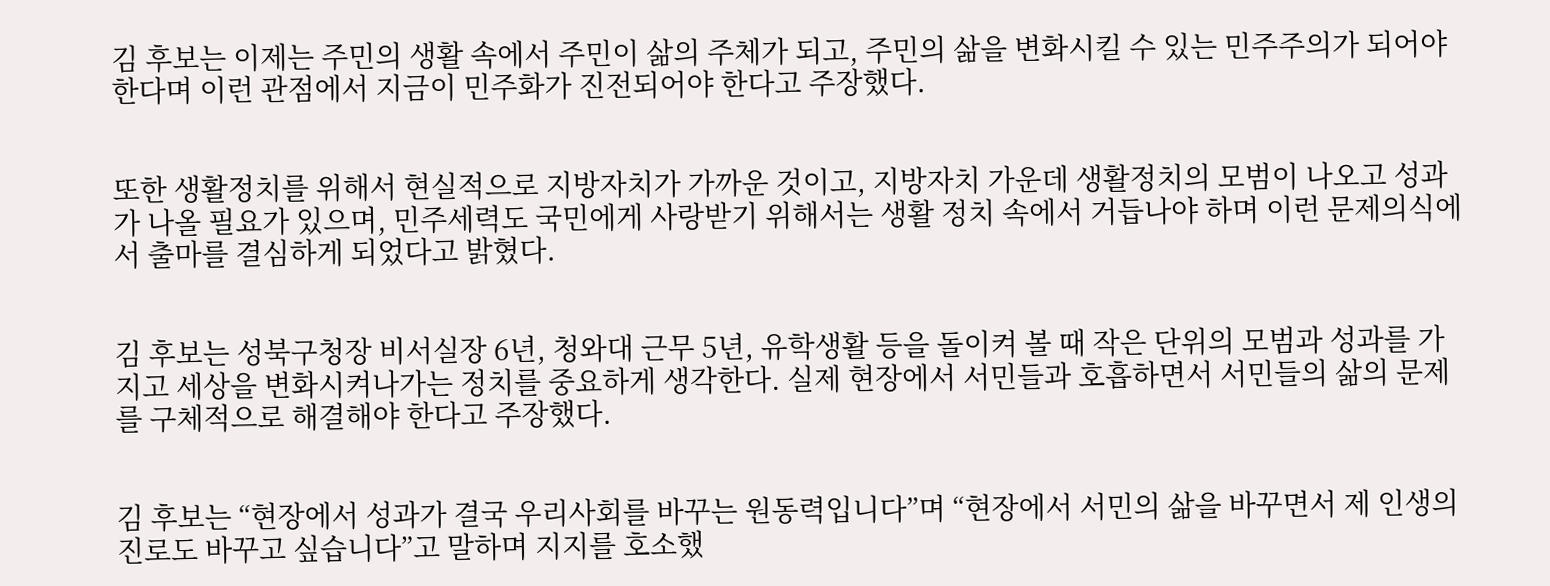김 후보는 이제는 주민의 생활 속에서 주민이 삶의 주체가 되고, 주민의 삶을 변화시킬 수 있는 민주주의가 되어야 한다며 이런 관점에서 지금이 민주화가 진전되어야 한다고 주장했다.


또한 생활정치를 위해서 현실적으로 지방자치가 가까운 것이고, 지방자치 가운데 생활정치의 모범이 나오고 성과가 나올 필요가 있으며, 민주세력도 국민에게 사랑받기 위해서는 생활 정치 속에서 거듭나야 하며 이런 문제의식에서 출마를 결심하게 되었다고 밝혔다.


김 후보는 성북구청장 비서실장 6년, 청와대 근무 5년, 유학생활 등을 돌이켜 볼 때 작은 단위의 모범과 성과를 가지고 세상을 변화시켜나가는 정치를 중요하게 생각한다. 실제 현장에서 서민들과 호흡하면서 서민들의 삶의 문제를 구체적으로 해결해야 한다고 주장했다.


김 후보는 “현장에서 성과가 결국 우리사회를 바꾸는 원동력입니다”며 “현장에서 서민의 삶을 바꾸면서 제 인생의 진로도 바꾸고 싶습니다”고 말하며 지지를 호소했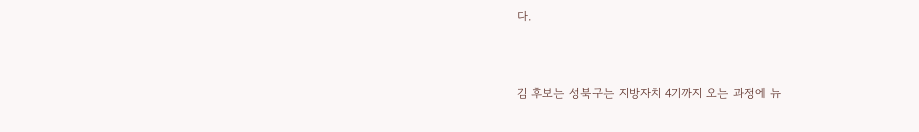다.


김 후보는 성북구는 지방자치 4기까지 오는 과정에 뉴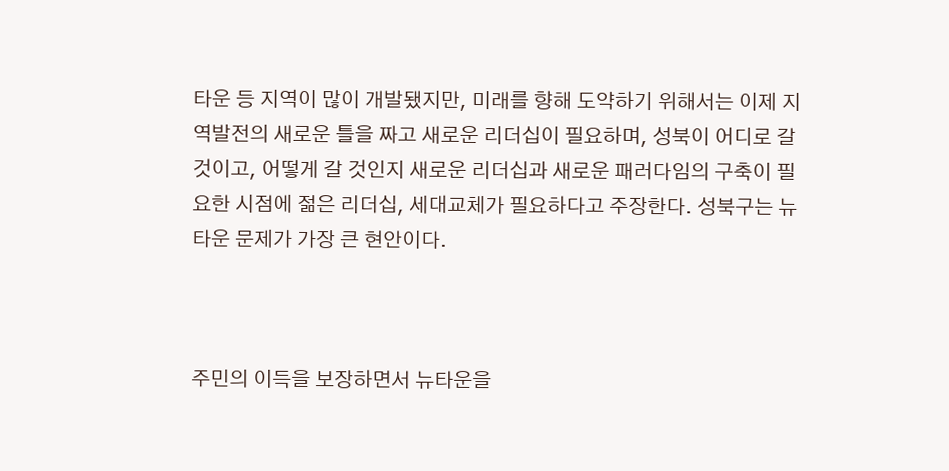타운 등 지역이 많이 개발됐지만, 미래를 향해 도약하기 위해서는 이제 지역발전의 새로운 틀을 짜고 새로운 리더십이 필요하며, 성북이 어디로 갈 것이고, 어떻게 갈 것인지 새로운 리더십과 새로운 패러다임의 구축이 필요한 시점에 젊은 리더십, 세대교체가 필요하다고 주장한다. 성북구는 뉴타운 문제가 가장 큰 현안이다.



주민의 이득을 보장하면서 뉴타운을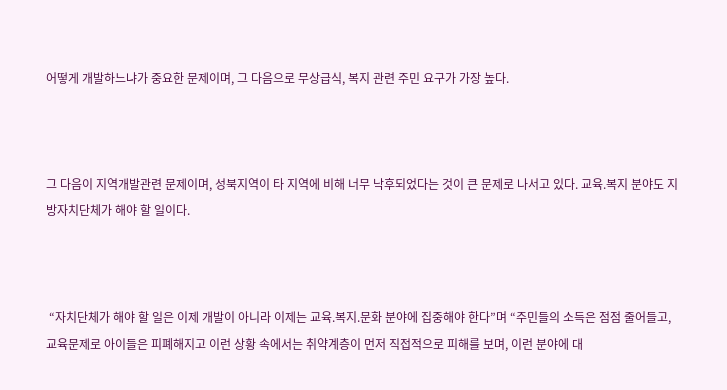어떻게 개발하느냐가 중요한 문제이며, 그 다음으로 무상급식, 복지 관련 주민 요구가 가장 높다.



그 다음이 지역개발관련 문제이며, 성북지역이 타 지역에 비해 너무 낙후되었다는 것이 큰 문제로 나서고 있다. 교육.복지 분야도 지방자치단체가 해야 할 일이다.



 “자치단체가 해야 할 일은 이제 개발이 아니라 이제는 교육.복지.문화 분야에 집중해야 한다”며 “주민들의 소득은 점점 줄어들고, 교육문제로 아이들은 피폐해지고 이런 상황 속에서는 취약계층이 먼저 직접적으로 피해를 보며, 이런 분야에 대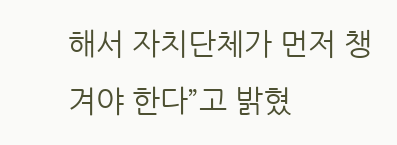해서 자치단체가 먼저 챙겨야 한다”고 밝혔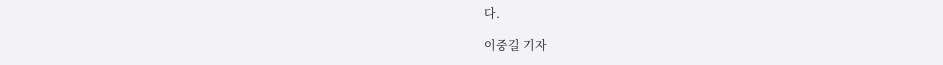다.

이중길 기자